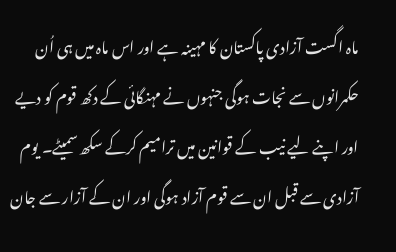ماہ اگست آزادی پاکستان کا مہینہ ہے اور اس ماہ میں ہی اُن حکمرانوں سے نجات ہوگی جنہوں نے مہنگائی کے دکھ قوم کو دیے اور اپنے لیے نیب کے قوانین میں ترامیم کرکے سکھ سمیٹے۔ یوم آزادی سے قبل ان سے قوم آزاد ہوگی اور ان کے آزار سے جان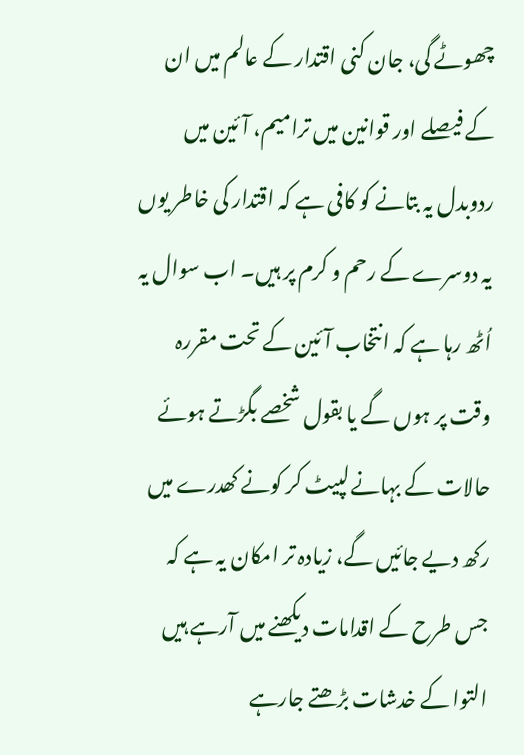چھوٹے گی، جان کنی اقتدار کے عالم میں ان کے فیصلے اور قوانین میں ترامیم، آئین میں ردوبدل یہ بتانے کو کافی ہے کہ اقتدار کی خاطر یوں یہ دوسرے کے رحم و کرم پر ہیں۔ اب سوال یہ اُٹھ رہا ہے کہ انتخاب آئین کے تحت مقررہ وقت پر ہوں گے یا بقول شخصے بگڑتے ہوئے حالات کے بہانے لپیٹ کر کونے کھدرے میں رکھ دیے جائیں گے، زیادہ تر امکان یہ ہے کہ جس طرح کے اقدامات دیکھنے میں آرہے ہیں التوا کے خدشات بڑھتے جارہے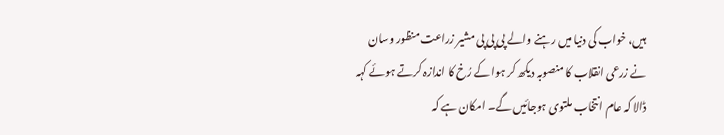ہیں، خواب کی دنیا میں رہنے والے پی پی پی مشیر زراعت منظور وسان نے زرعی انقلاب کا منصوبہ دیکھ کر ہوا کے رُخ کا اندازہ کرتے ہوئے کہہ ڈالا کہ عام انتخاب ملتوی ہوجائیں گے۔ امکان ہے کہ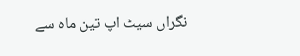نگراں سیٹ اپ تین ماہ سے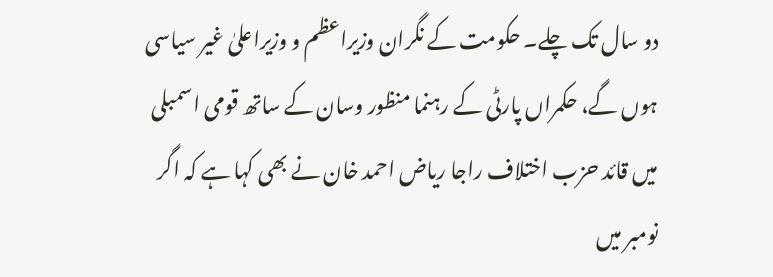دو سال تک چلے۔ حکومت کے نگران وزیراعظم و وزیراعلیٰ غیر سیاسی ہوں گے، حکمراں پارٹی کے رہنما منظور وسان کے ساتھ قومی اسمبلی میں قائد حزب اختلاف راجا ریاض احمد خان نے بھی کہا ہے کہ اگر نومبر میں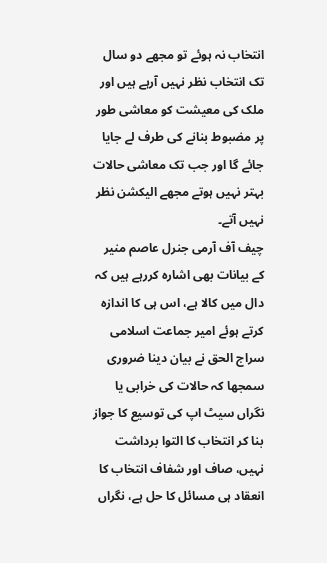انتخاب نہ ہوئے تو مجھے دو سال تک انتخاب نظر نہیں آرہے ہیں اور ملک کی معیشت کو معاشی طور پر مضبوط بنانے کی طرف لے جایا جائے گا اور جب تک معاشی حالات بہتر نہیں ہوتے مجھے الیکشن نظر نہیں آتے۔
چیف آف آرمی جنرل عاصم منیر کے بیانات بھی اشارہ کررہے ہیں کہ دال میں کالا ہے، اس ہی کا اندازہ کرتے ہوئے امیر جماعت اسلامی سراج الحق نے بیان دینا ضروری سمجھا کہ حالات کی خرابی یا نگراں سیٹ اپ کی توسیع کا جواز بنا کر انتخاب کا التوا برداشت نہیں، صاف اور شفاف انتخاب کا انعقاد ہی مسائل کا حل ہے، نگراں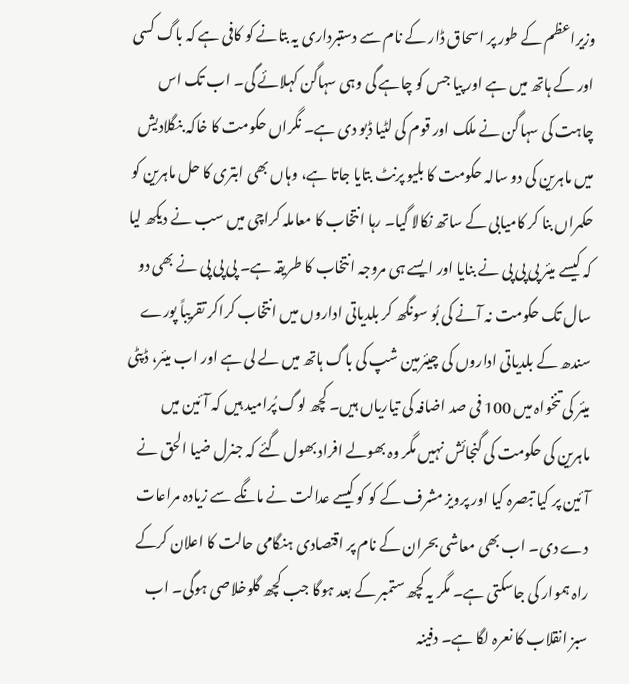وزیراعظم کے طور پر اسحاق ڈار کے نام سے دستبرداری یہ بتانے کو کافی ہے کہ باگ کسی اور کے ہاتھ میں ہے اور پیا جس کو چاہے گی وہی سہاگن کہلائے گی۔ اب تک اس چاہت کی سہاگن نے ملک اور قوم کی لٹیا ڈبو دی ہے۔ نگراں حکومت کا خاکہ بنگلادیش میں ماہرین کی دو سالہ حکومت کا بلیو پرنٹ بتایا جاتا ہے، وہاں بھی ابتری کا حل ماہرین کو حکمراں بنا کر کامیابی کے ساتھ نکالا گیا۔ رہا انتخاب کا معاملہ کراچی میں سب نے دیکھ لیا کہ کیسے میئر پی پی پی نے بنایا اور ایسے ہی مروجہ انتخاب کا طریقہ ہے۔ پی پی پی نے بھی دو سال تک حکومت نہ آنے کی بُو سونگھ کر بلدیاتی اداروں میں انتخاب کراکر تقریباً پورے سندھ کے بلدیاتی اداروں کی چیئرمین شپ کی باگ ہاتھ میں لے لی ہے اور اب میئر، ڈپٹی میئر کی تنخواہ میں 100 فی صد اضافہ کی تیاریاں ہیں۔ کچھ لوگ پُرامید ہیں کہ آئین میں ماہرین کی حکومت کی گنجائش نہیں مگر وہ بھولے افراد بھول گئے کہ جنرل ضیا الحق نے آئین پر کیا تبصرہ کیا اور پرویز مشرف کے کو کو کیسے عدالت نے مانگے سے زیادہ مراعات دے دی۔ اب بھی معاشی بحران کے نام پر اقتصادی ہنگامی حالت کا اعلان کرکے راہ ہموار کی جاسکتی ہے۔ مگر یہ کچھ ستمبر کے بعد ہوگا جب کچھ گلوخلاصی ہوگی۔ اب سبز انقلاب کا نعرہ لگا ہے۔ دفینہ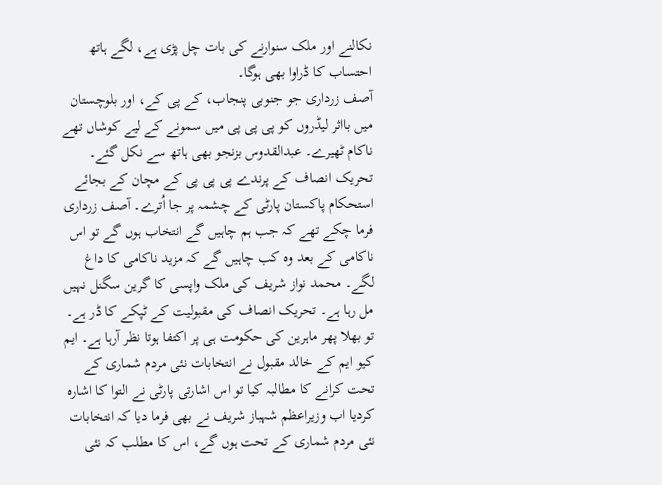نکالنے اور ملک سنوارنے کی بات چل پڑی ہے، لگے ہاتھ احتساب کا ڈراوا بھی ہوگا۔
آصف زرداری جو جنوبی پنجاب، کے پی کے، اور بلوچستان میں بااثر لیڈروں کو پی پی پی میں سمونے کے لیے کوشاں تھے ناکام ٹھیرے۔ عبدالقدوس بزنجو بھی ہاتھ سے نکل گئے۔ تحریک انصاف کے پرندے پی پی پی کے مچان کے بجائے استحکام پاکستان پارٹی کے چشمہ پر جا اُترے۔ آصف زرداری فرما چکے تھے کہ جب ہم چاہیں گے انتخاب ہوں گے تو اس ناکامی کے بعد وہ کب چاہیں گے کہ مزید ناکامی کا داغ لگے۔ محمد نواز شریف کی ملک واپسی کا گرین سگنل نہیں مل رہا ہے۔ تحریک انصاف کی مقبولیت کے ٹپکے کا ڈر ہے۔ تو بھلا پھر ماہرین کی حکومت ہی پر اکتفا ہوتا نظر آرہا ہے۔ ایم کیو ایم کے خالد مقبول نے انتخابات نئی مردم شماری کے تحت کرانے کا مطالبہ کیا تو اس اشارتی پارٹی نے التوا کا اشارہ کردیا اب وزیراعظم شہباز شریف نے بھی فرما دیا کہ انتخابات نئی مردم شماری کے تحت ہوں گے، اس کا مطلب کہ نئی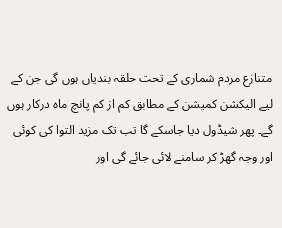متنازع مردم شماری کے تحت حلقہ بندیاں ہوں گی جن کے لیے الیکشن کمیشن کے مطابق کم از کم پانچ ماہ درکار ہوں گے۔ پھر شیڈول دیا جاسکے گا تب تک مزید التوا کی کوئی اور وجہ گھڑ کر سامنے لائی جائے گی اور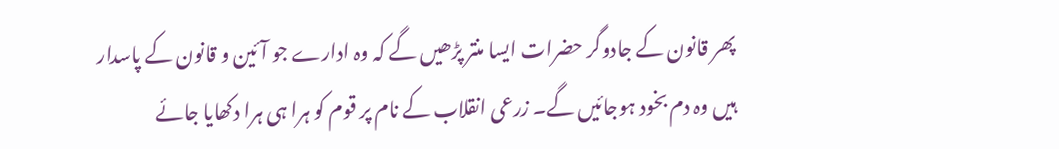پھر قانون کے جادوگر حضرات ایسا منتر پڑھیں گے کہ وہ ادارے جو آئین و قانون کے پاسدار ہیں وہ دم بخود ہوجائیں گے۔ زرعی انقلاب کے نام پر قوم کو ہرا ہی ہرا دکھایا جائے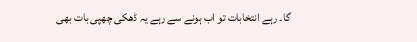گا۔ رہے انتخابات تو اب ہونے سے رہے یہ ڈھکی چھپی بات بھی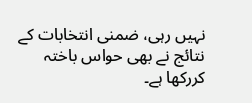نہیں رہی، ضمنی انتخابات کے نتائج نے بھی حواس باختہ کررکھا ہے۔